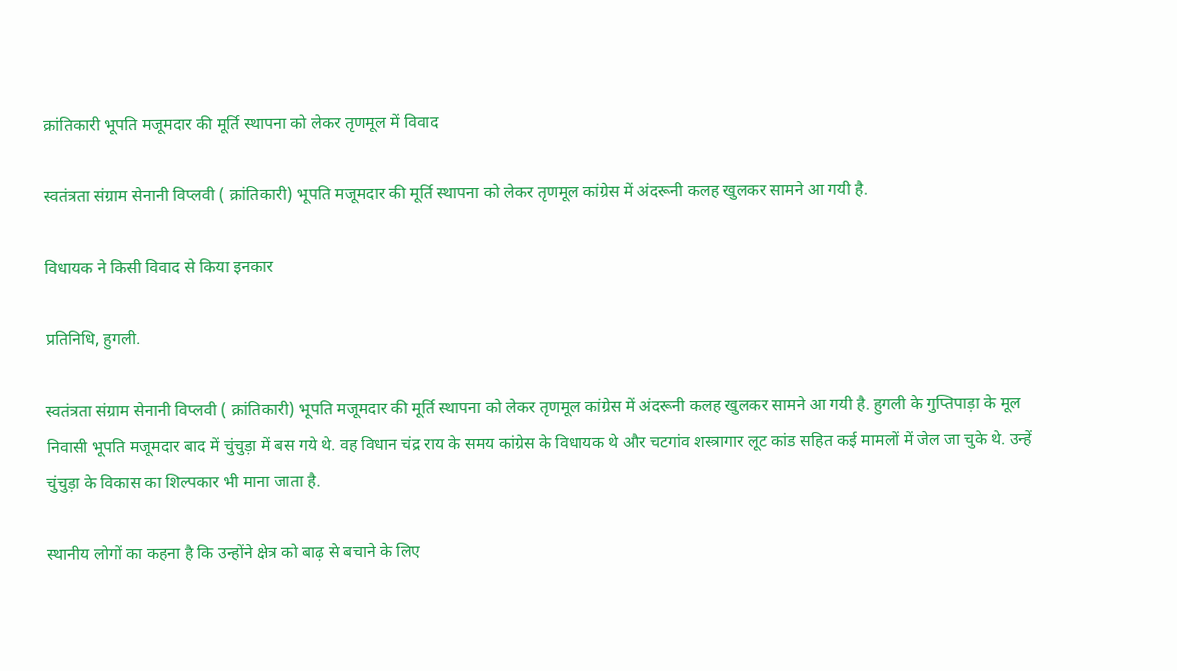क्रांतिकारी भूपति मजूमदार की मूर्ति स्थापना को लेकर तृणमूल में विवाद

स्वतंत्रता संग्राम सेनानी विप्लवी ( क्रांतिकारी) भूपति मजूमदार की मूर्ति स्थापना को लेकर तृणमूल कांग्रेस में अंदरूनी कलह खुलकर सामने आ गयी है.

विधायक ने किसी विवाद से किया इनकार

प्रतिनिधि, हुगली.

स्वतंत्रता संग्राम सेनानी विप्लवी ( क्रांतिकारी) भूपति मजूमदार की मूर्ति स्थापना को लेकर तृणमूल कांग्रेस में अंदरूनी कलह खुलकर सामने आ गयी है. हुगली के गुप्तिपाड़ा के मूल निवासी भूपति मजूमदार बाद में चुंचुड़ा में बस गये थे. वह विधान चंद्र राय के समय कांग्रेस के विधायक थे और चटगांव शस्त्रागार लूट कांड सहित कई मामलों में जेल जा चुके थे. उन्हें चुंचुड़ा के विकास का शिल्पकार भी माना जाता है.

स्थानीय लोगों का कहना है कि उन्होंने क्षेत्र को बाढ़ से बचाने के लिए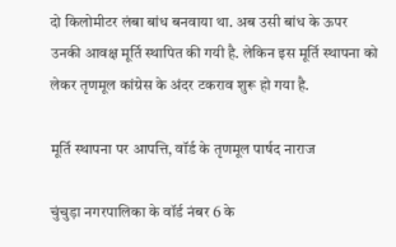दो किलोमीटर लंबा बांध बनवाया था. अब उसी बांध के ऊपर उनकी आवक्ष मूर्ति स्थापित की गयी है. लेकिन इस मूर्ति स्थापना को लेकर तृणमूल कांग्रेस के अंदर टकराव शुरू हो गया है.

मूर्ति स्थापना पर आपत्ति, वॉर्ड के तृणमूल पार्षद नाराज

चुंचुड़ा नगरपालिका के वॉर्ड नंबर 6 के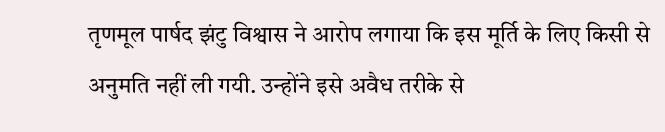तृणमूल पार्षद झंटु विश्वास ने आरोप लगाया कि इस मूर्ति के लिए किसी से अनुमति नहीं ली गयी. उन्होंने इसे अवैध तरीके से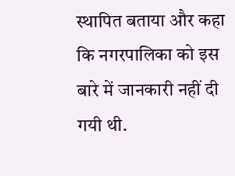स्थापित बताया और कहा कि नगरपालिका को इस बारे में जानकारी नहीं दी गयी थी.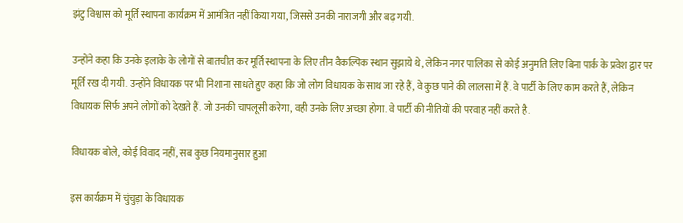झंटु विश्वास को मूर्ति स्थापना कार्यक्रम में आमंत्रित नहीं किया गया, जिससे उनकी नाराजगी और बढ़ गयी.

उन्होंने कहा कि उनके इलाके के लोगों से बातचीत कर मूर्ति स्थापना के लिए तीन वैकल्पिक स्थान सुझाये थे, लेकिन नगर पालिका से कोई अनुमति लिए बिना पार्क के प्रवेश द्वार पर मूर्ति रख दी गयी. उन्होंने विधायक पर भी निशाना साधते हुए कहा कि जो लोग विधायक के साथ जा रहे हैं, वे कुछ पाने की लालसा में हैं. वे पार्टी के लिए काम करते हैं, लेकिन विधायक सिर्फ अपने लोगों को देखते हैं. जो उनकी चापलूसी करेगा, वही उनके लिए अच्छा होगा. वे पार्टी की नीतियों की परवाह नहीं करते है.

विधायक बोले, कोई विवाद नहीं, सब कुछ नियमानुसार हुआ

इस कार्यक्रम में चुंचुड़ा के विधायक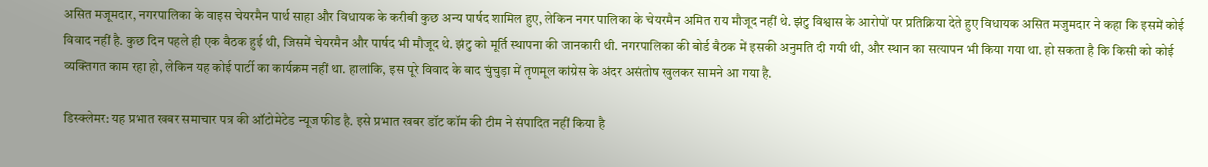असित मजूमदार, नगरपालिका के वाइस चेयरमैन पार्थ साहा और विधायक के करीबी कुछ अन्य पार्षद शामिल हुए, लेकिन नगर पालिका के चेयरमैन अमित राय मौजूद नहीं थे. झंटु विश्वास के आरोपों पर प्रतिक्रिया देते हुए विधायक असित मजुमदार ने कहा कि इसमें कोई विवाद नहीं है. कुछ दिन पहले ही एक बैठक हुई थी, जिसमें चेयरमैन और पार्षद भी मौजूद थे. झंटु को मूर्ति स्थापना की जानकारी थी. नगरपालिका की बोर्ड बैठक में इसकी अनुमति दी गयी थी, और स्थान का सत्यापन भी किया गया था. हो सकता है कि किसी को कोई व्यक्तिगत काम रहा हो, लेकिन यह कोई पार्टी का कार्यक्रम नहीं था. हालांकि, इस पूरे विवाद के बाद चुंचुड़ा में तृणमूल कांग्रेस के अंदर असंतोष खुलकर सामने आ गया है.

डिस्क्लेमर: यह प्रभात खबर समाचार पत्र की ऑटोमेटेड न्यूज फीड है. इसे प्रभात खबर डॉट कॉम की टीम ने संपादित नहीं किया है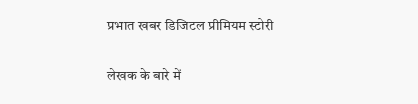प्रभात खबर डिजिटल प्रीमियम स्टोरी

लेखक के बारे में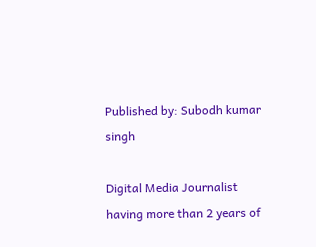Published by: Subodh kumar singh

Digital Media Journalist having more than 2 years of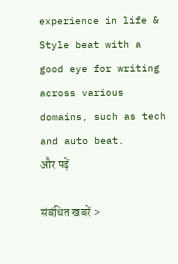experience in life & Style beat with a good eye for writing across various domains, such as tech and auto beat.
और पढ़ें

संबंधित खबरें >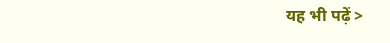यह भी पढ़ें >